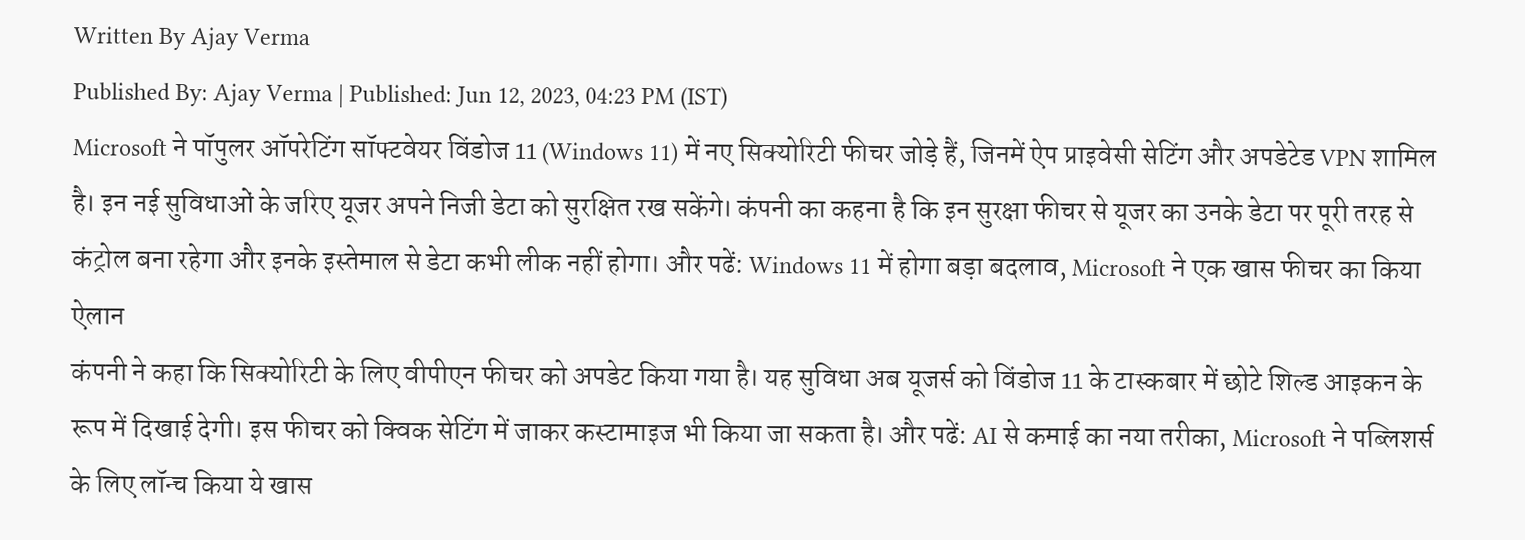Written By Ajay Verma
Published By: Ajay Verma | Published: Jun 12, 2023, 04:23 PM (IST)
Microsoft ने पॉपुलर ऑपरेटिंग सॉफ्टवेयर विंडोज 11 (Windows 11) में नए सिक्योरिटी फीचर जोड़े हैं, जिनमें ऐप प्राइवेसी सेटिंग और अपडेटेड VPN शामिल है। इन नई सुविधाओं के जरिए यूजर अपने निजी डेटा को सुरक्षित रख सकेंगे। कंपनी का कहना है कि इन सुरक्षा फीचर से यूजर का उनके डेटा पर पूरी तरह से कंट्रोल बना रहेगा और इनके इस्तेमाल से डेटा कभी लीक नहीं होगा। और पढें: Windows 11 में होगा बड़ा बदलाव, Microsoft ने एक खास फीचर का किया ऐलान
कंपनी ने कहा कि सिक्योरिटी के लिए वीपीएन फीचर को अपडेट किया गया है। यह सुविधा अब यूजर्स को विंडोज 11 के टास्कबार में छोटे शिल्ड आइकन के रूप में दिखाई देगी। इस फीचर को क्विक सेटिंग में जाकर कस्टामाइज भी किया जा सकता है। और पढें: AI से कमाई का नया तरीका, Microsoft ने पब्लिशर्स के लिए लॉन्च किया ये खास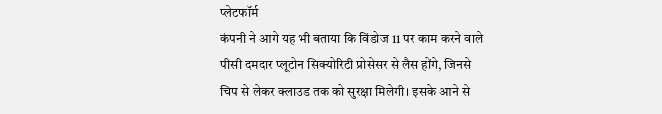प्लेटफॉर्म
कंपनी ने आगे यह भी बताया कि विंडोज 11 पर काम करने वाले पीसी दमदार प्लूटोन सिक्योरिटी प्रोसेसर से लैस होंगे, जिनसे चिप से लेकर क्लाउड तक को सुरक्षा मिलेगी। इसके आने से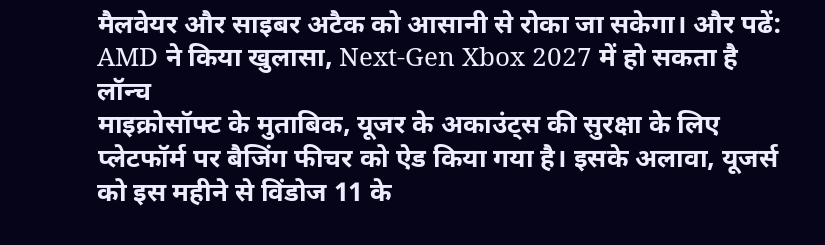मैलवेयर और साइबर अटैक को आसानी से रोका जा सकेगा। और पढें: AMD ने किया खुलासा, Next-Gen Xbox 2027 में हो सकता है लॉन्च
माइक्रोसॉफ्ट के मुताबिक, यूजर के अकाउंट्स की सुरक्षा के लिए प्लेटफॉर्म पर बैजिंग फीचर को ऐड किया गया है। इसके अलावा, यूजर्स को इस महीने से विंडोज 11 के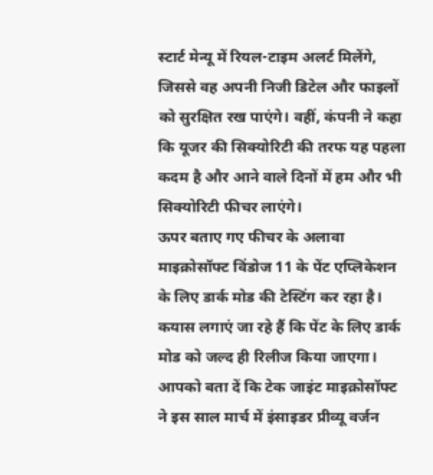स्टार्ट मेन्यू में रियल-टाइम अलर्ट मिलेंगे, जिससे वह अपनी निजी डिटेल और फाइलों को सुरक्षित रख पाएंगे। वहीं, कंपनी ने कहा कि यूजर की सिक्योरिटी की तरफ यह पहला कदम है और आने वाले दिनों में हम और भी सिक्योरिटी फीचर लाएंगे।
ऊपर बताए गए फीचर के अलावा माइक्रोसॉफ्ट विंडोज 11 के पेंट एप्लिकेशन के लिए डार्क मोड की टेस्टिंग कर रहा है। कयास लगाएं जा रहे हैं कि पेंट के लिए डार्क मोड को जल्द ही रिलीज किया जाएगा।
आपको बता दें कि टेक जाइंट माइक्रोसॉफ्ट ने इस साल मार्च में इंसाइडर प्रीव्यू वर्जन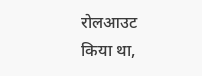रोलआउट किया था,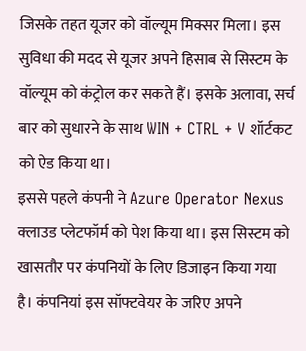जिसके तहत यूजर को वॉल्यूम मिक्सर मिला। इस सुविधा की मदद से यूजर अपने हिसाब से सिस्टम के वॉल्यूम को कंट्रोल कर सकते हैं। इसके अलावा, सर्च बार को सुधारने के साथ WIN + CTRL + V शॉर्टकट को ऐड किया था।
इससे पहले कंपनी ने Azure Operator Nexus क्लाउड प्लेटफॉर्म को पेश किया था। इस सिस्टम को खासतौर पर कंपनियों के लिए डिजाइन किया गया है। कंपनियां इस सॉफ्टवेयर के जरिए अपने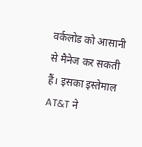वर्कलोड को आसानी से मैनेज कर सकती हैं। इसका इस्तेमाल AT&T ने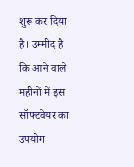शुरू कर दिया है। उम्मीद है कि आने वाले महीनों में इस सॉफ्टवेयर का उपयोग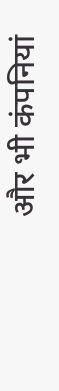और भी कंपनियां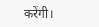करेंगी।